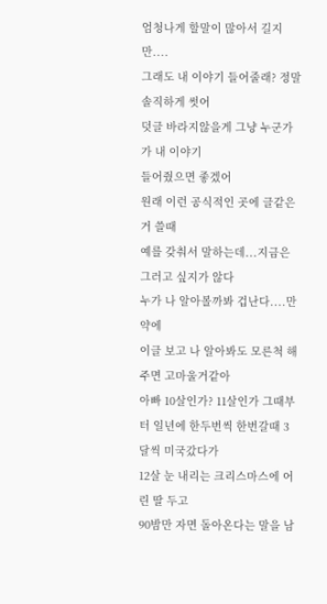엄청나게 할말이 많아서 길지만....
그래도 내 이야기 들어줄래? 정말 솔직하게 썻어
덧글 바라지않을게 그냥 누군가가 내 이야기
들어줬으면 좋겠어
원래 이런 공식적인 곳에 글같은거 쓸때
예를 갖춰서 말하는데...지금은 그러고 싶지가 않다
누가 나 알아볼까봐 겁난다....만약에
이글 보고 나 알아봐도 모른척 해주면 고마울거같아
아빠 10살인가? 11살인가 그때부터 일년에 한두번씩 한번갈때 3달씩 미국갔다가
12살 눈 내리는 크리스마스에 어린 딸 두고
90밤만 자면 돌아온다는 말을 남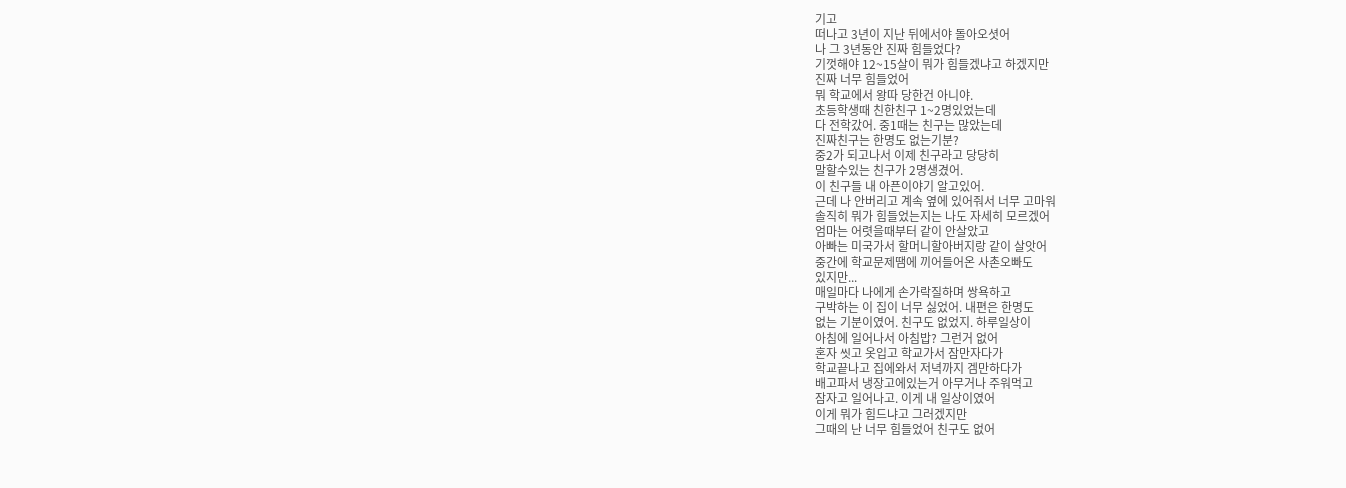기고
떠나고 3년이 지난 뒤에서야 돌아오셧어
나 그 3년동안 진짜 힘들었다?
기껏해야 12~15살이 뭐가 힘들겠냐고 하겠지만
진짜 너무 힘들었어
뭐 학교에서 왕따 당한건 아니야.
초등학생때 친한친구 1~2명있었는데
다 전학갔어. 중1때는 친구는 많았는데
진짜친구는 한명도 없는기분?
중2가 되고나서 이제 친구라고 당당히
말할수있는 친구가 2명생겼어.
이 친구들 내 아픈이야기 알고있어.
근데 나 안버리고 계속 옆에 있어줘서 너무 고마워
솔직히 뭐가 힘들었는지는 나도 자세히 모르겠어
엄마는 어렷을때부터 같이 안살았고
아빠는 미국가서 할머니할아버지랑 같이 살앗어
중간에 학교문제땜에 끼어들어온 사촌오빠도
있지만...
매일마다 나에게 손가락질하며 쌍욕하고
구박하는 이 집이 너무 싫었어. 내편은 한명도
없는 기분이였어. 친구도 없었지. 하루일상이
아침에 일어나서 아침밥? 그런거 없어
혼자 씻고 옷입고 학교가서 잠만자다가
학교끝나고 집에와서 저녁까지 겜만하다가
배고파서 냉장고에있는거 아무거나 주워먹고
잠자고 일어나고. 이게 내 일상이였어
이게 뭐가 힘드냐고 그러겠지만
그때의 난 너무 힘들었어 친구도 없어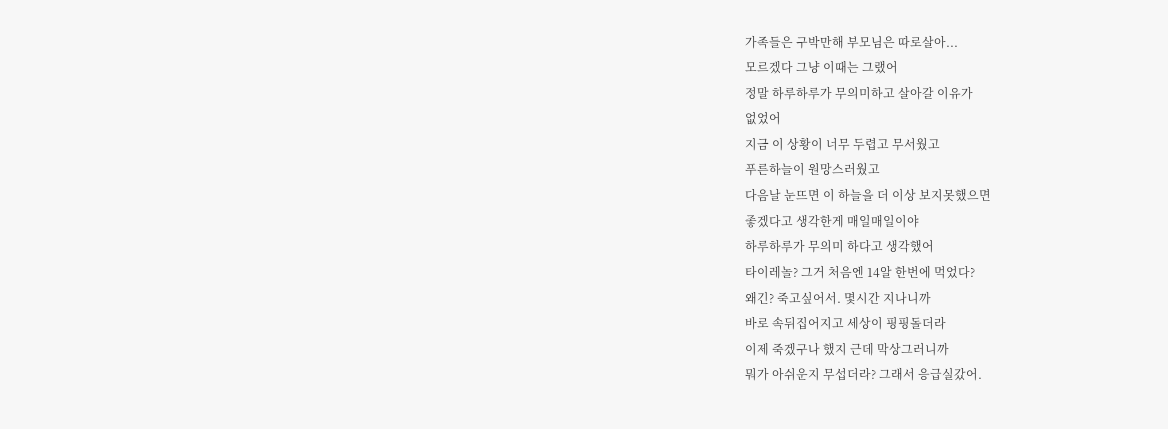가족들은 구박만해 부모님은 따로살아...
모르겠다 그냥 이때는 그랬어
정말 하루하루가 무의미하고 살아갈 이유가
없었어
지금 이 상황이 너무 두렵고 무서웠고
푸른하늘이 원망스러웠고
다음날 눈뜨면 이 하늘을 더 이상 보지못했으면
좋겠다고 생각한게 매일매일이야
하루하루가 무의미 하다고 생각했어
타이레놀? 그거 처음엔 14알 한번에 먹었다?
왜긴? 죽고싶어서. 몇시간 지나니까
바로 속뒤집어지고 세상이 핑핑돌더라
이제 죽겠구나 했지 근데 막상그러니까
뭐가 아쉬운지 무섭더라? 그래서 응급실갔어.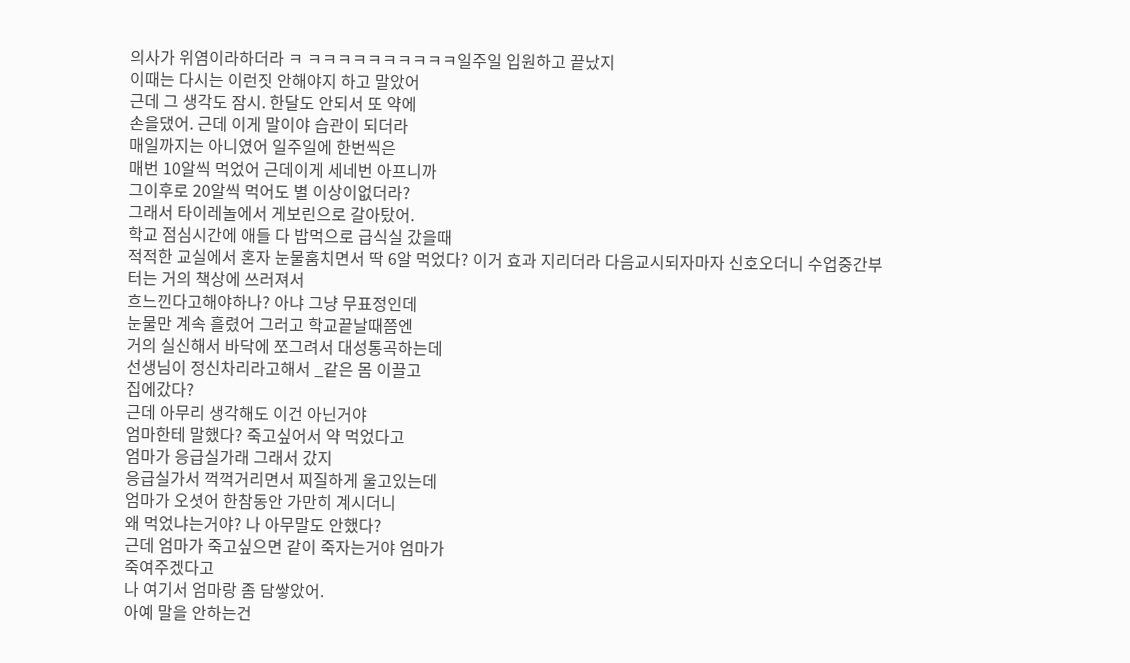의사가 위염이라하더라 ㅋ ㅋㅋㅋㅋㅋㅋㅋㅋㅋㅋ일주일 입원하고 끝났지
이때는 다시는 이런짓 안해야지 하고 말았어
근데 그 생각도 잠시. 한달도 안되서 또 약에
손을댔어. 근데 이게 말이야 습관이 되더라
매일까지는 아니였어 일주일에 한번씩은
매번 10알씩 먹었어 근데이게 세네번 아프니까
그이후로 20알씩 먹어도 별 이상이없더라?
그래서 타이레놀에서 게보린으로 갈아탔어.
학교 점심시간에 애들 다 밥먹으로 급식실 갔을때
적적한 교실에서 혼자 눈물훔치면서 딱 6알 먹었다? 이거 효과 지리더라 다음교시되자마자 신호오더니 수업중간부터는 거의 책상에 쓰러져서
흐느낀다고해야하나? 아냐 그냥 무표정인데
눈물만 계속 흘렸어 그러고 학교끝날때쯤엔
거의 실신해서 바닥에 쪼그려서 대성통곡하는데
선생님이 정신차리라고해서 _같은 몸 이끌고
집에갔다?
근데 아무리 생각해도 이건 아닌거야
엄마한테 말했다? 죽고싶어서 약 먹었다고
엄마가 응급실가래 그래서 갔지
응급실가서 꺽꺽거리면서 찌질하게 울고있는데
엄마가 오셧어 한참동안 가만히 계시더니
왜 먹었냐는거야? 나 아무말도 안했다?
근데 엄마가 죽고싶으면 같이 죽자는거야 엄마가
죽여주겠다고
나 여기서 엄마랑 좀 담쌓았어.
아예 말을 안하는건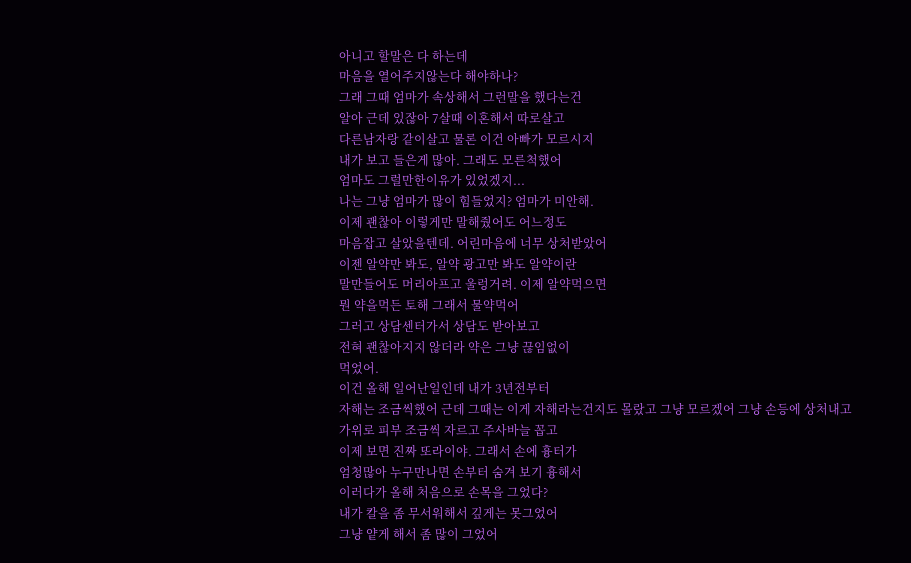아니고 할말은 다 하는데
마음을 열어주지않는다 해야하나?
그래 그때 엄마가 속상해서 그런말을 했다는건
알아 근데 있잖아 7살때 이혼해서 따로살고
다른남자랑 같이살고 물론 이건 아빠가 모르시지
내가 보고 들은게 많아. 그래도 모른척했어
엄마도 그럴만한이유가 있었겠지...
나는 그냥 엄마가 많이 힘들었지? 엄마가 미안해.
이제 괜찮아 이렇게만 말해줬어도 어느정도
마음잡고 살았을텐데. 어린마음에 너무 상처받았어
이젠 알약만 봐도, 알약 광고만 봐도 알약이란
말만들어도 머리아프고 울렁거려. 이제 알약먹으면
뭔 약을먹든 토해 그래서 물약먹어
그러고 상담센터가서 상담도 받아보고
전혀 괜찮아지지 않더라 약은 그냥 끊임없이
먹었어.
이건 올해 일어난일인데 내가 3년전부터
자해는 조금씩했어 근데 그때는 이게 자해라는건지도 몰랐고 그냥 모르겠어 그냥 손등에 상처내고
가위로 피부 조금씩 자르고 주사바늘 꼽고
이제 보면 진짜 또라이야. 그래서 손에 흉터가
엄청많아 누구만나면 손부터 숨겨 보기 흉해서
이러다가 올해 처음으로 손목을 그었다?
내가 칼을 좀 무서워해서 깊게는 못그었어
그냥 얕게 해서 좀 많이 그었어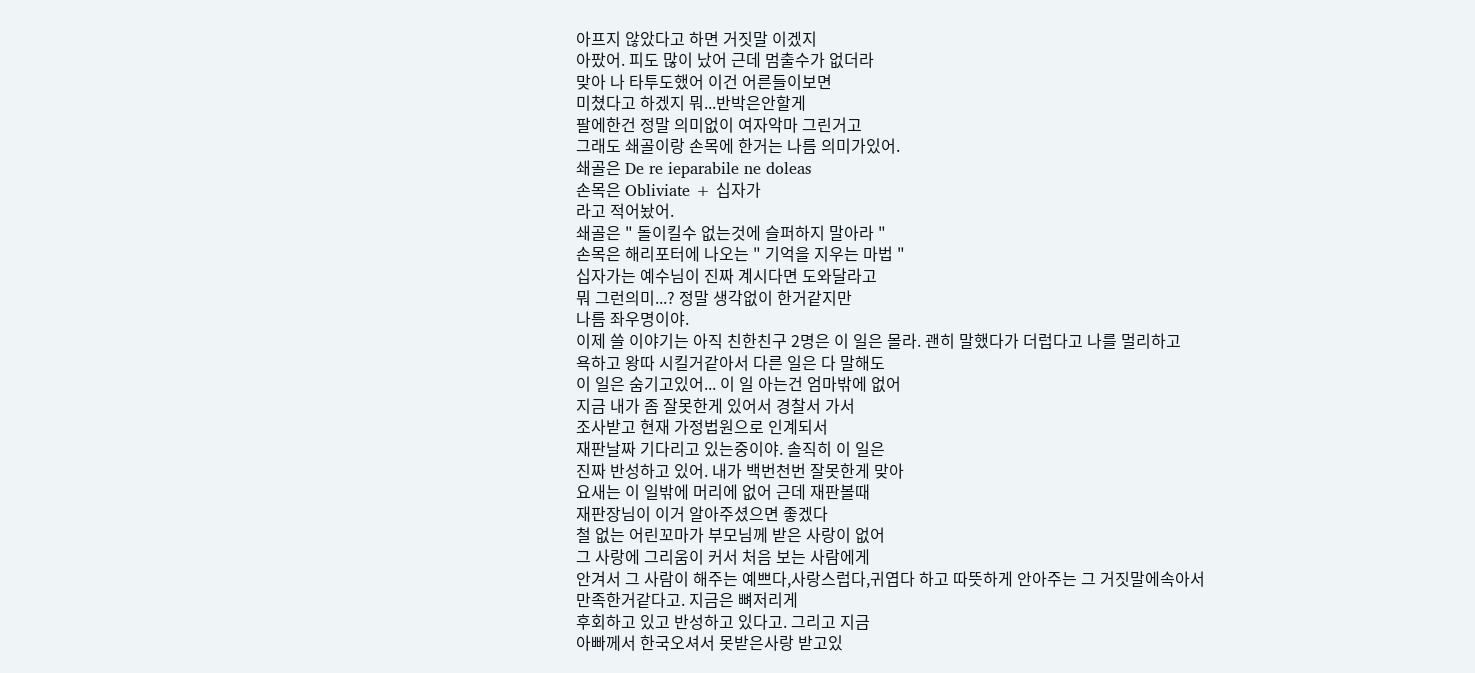아프지 않았다고 하면 거짓말 이겠지
아팠어. 피도 많이 났어 근데 멈출수가 없더라
맞아 나 타투도했어 이건 어른들이보면
미쳤다고 하겠지 뭐...반박은안할게
팔에한건 정말 의미없이 여자악마 그린거고
그래도 쇄골이랑 손목에 한거는 나름 의미가있어.
쇄골은 De re ieparabile ne doleas
손목은 Obliviate + 십자가
라고 적어놨어.
쇄골은 " 돌이킬수 없는것에 슬퍼하지 말아라 "
손목은 해리포터에 나오는 " 기억을 지우는 마법 "
십자가는 예수님이 진짜 계시다면 도와달라고
뭐 그런의미...? 정말 생각없이 한거같지만
나름 좌우명이야.
이제 쓸 이야기는 아직 친한친구 2명은 이 일은 몰라. 괜히 말했다가 더럽다고 나를 멀리하고
욕하고 왕따 시킬거같아서 다른 일은 다 말해도
이 일은 숨기고있어... 이 일 아는건 엄마밖에 없어
지금 내가 좀 잘못한게 있어서 경찰서 가서
조사받고 현재 가정법원으로 인계되서
재판날짜 기다리고 있는중이야. 솔직히 이 일은
진짜 반성하고 있어. 내가 백번천번 잘못한게 맞아
요새는 이 일밖에 머리에 없어 근데 재판볼때
재판장님이 이거 알아주셨으면 좋겠다
철 없는 어린꼬마가 부모님께 받은 사랑이 없어
그 사랑에 그리움이 커서 처음 보는 사람에게
안겨서 그 사람이 해주는 예쁘다,사랑스럽다,귀엽다 하고 따뜻하게 안아주는 그 거짓말에속아서
만족한거같다고. 지금은 뼈저리게
후회하고 있고 반성하고 있다고. 그리고 지금
아빠께서 한국오셔서 못받은사랑 받고있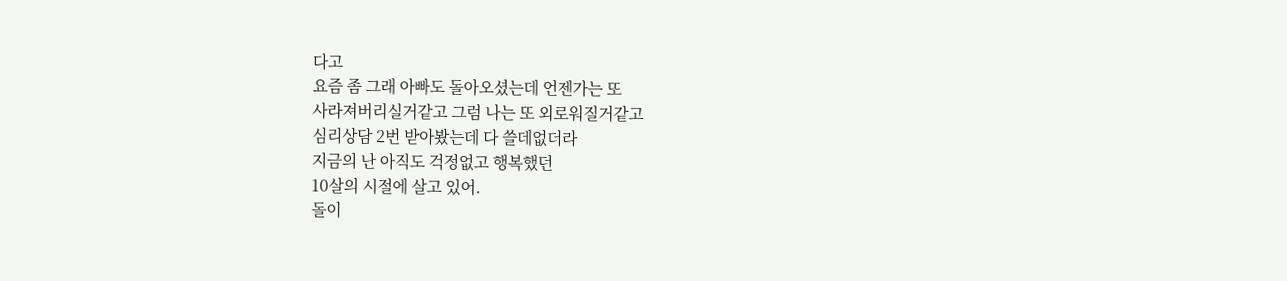다고
요즘 좀 그래 아빠도 돌아오셨는데 언젠가는 또
사라져버리실거같고 그럼 나는 또 외로워질거같고
심리상담 2번 받아봤는데 다 쓸데없더라
지금의 난 아직도 걱정없고 행복했던
10살의 시절에 살고 있어.
돌이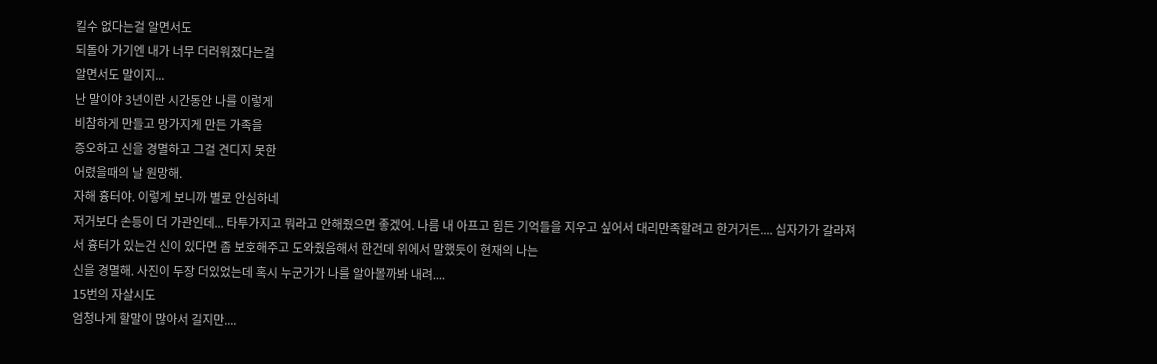킬수 없다는걸 알면서도
되돌아 가기엔 내가 너무 더러워졌다는걸
알면서도 말이지...
난 말이야 3년이란 시간동안 나를 이렇게
비참하게 만들고 망가지게 만든 가족을
증오하고 신을 경멸하고 그걸 견디지 못한
어렸을때의 날 원망해.
자해 흉터야. 이렇게 보니까 별로 안심하네
저거보다 손등이 더 가관인데... 타투가지고 뭐라고 안해줬으면 좋겠어. 나름 내 아프고 힘든 기억들을 지우고 싶어서 대리만족할려고 한거거든.... 십자가가 갈라져서 흉터가 있는건 신이 있다면 좀 보호해주고 도와줬음해서 한건데 위에서 말했듯이 현재의 나는
신을 경멸해. 사진이 두장 더있었는데 혹시 누군가가 나를 알아볼까봐 내려....
15번의 자살시도
엄청나게 할말이 많아서 길지만....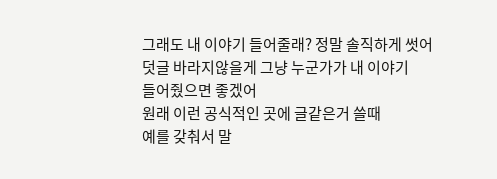그래도 내 이야기 들어줄래? 정말 솔직하게 썻어
덧글 바라지않을게 그냥 누군가가 내 이야기
들어줬으면 좋겠어
원래 이런 공식적인 곳에 글같은거 쓸때
예를 갖춰서 말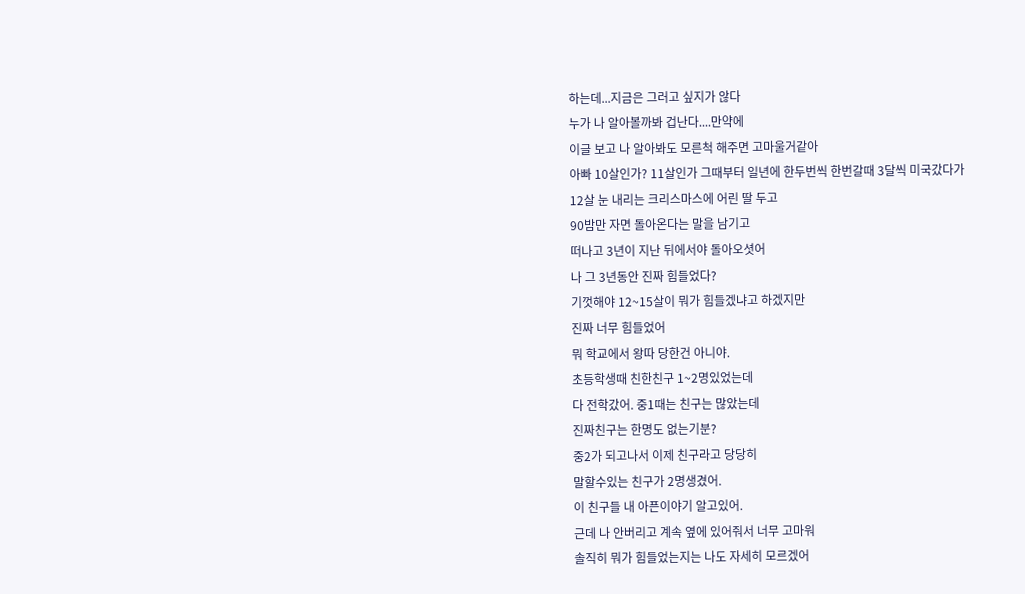하는데...지금은 그러고 싶지가 않다
누가 나 알아볼까봐 겁난다....만약에
이글 보고 나 알아봐도 모른척 해주면 고마울거같아
아빠 10살인가? 11살인가 그때부터 일년에 한두번씩 한번갈때 3달씩 미국갔다가
12살 눈 내리는 크리스마스에 어린 딸 두고
90밤만 자면 돌아온다는 말을 남기고
떠나고 3년이 지난 뒤에서야 돌아오셧어
나 그 3년동안 진짜 힘들었다?
기껏해야 12~15살이 뭐가 힘들겠냐고 하겠지만
진짜 너무 힘들었어
뭐 학교에서 왕따 당한건 아니야.
초등학생때 친한친구 1~2명있었는데
다 전학갔어. 중1때는 친구는 많았는데
진짜친구는 한명도 없는기분?
중2가 되고나서 이제 친구라고 당당히
말할수있는 친구가 2명생겼어.
이 친구들 내 아픈이야기 알고있어.
근데 나 안버리고 계속 옆에 있어줘서 너무 고마워
솔직히 뭐가 힘들었는지는 나도 자세히 모르겠어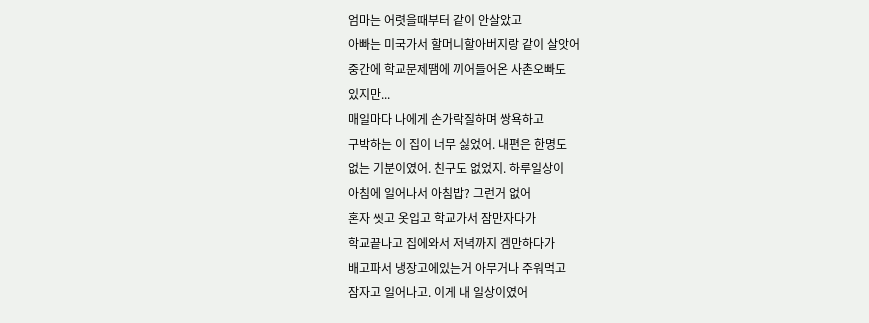엄마는 어렷을때부터 같이 안살았고
아빠는 미국가서 할머니할아버지랑 같이 살앗어
중간에 학교문제땜에 끼어들어온 사촌오빠도
있지만...
매일마다 나에게 손가락질하며 쌍욕하고
구박하는 이 집이 너무 싫었어. 내편은 한명도
없는 기분이였어. 친구도 없었지. 하루일상이
아침에 일어나서 아침밥? 그런거 없어
혼자 씻고 옷입고 학교가서 잠만자다가
학교끝나고 집에와서 저녁까지 겜만하다가
배고파서 냉장고에있는거 아무거나 주워먹고
잠자고 일어나고. 이게 내 일상이였어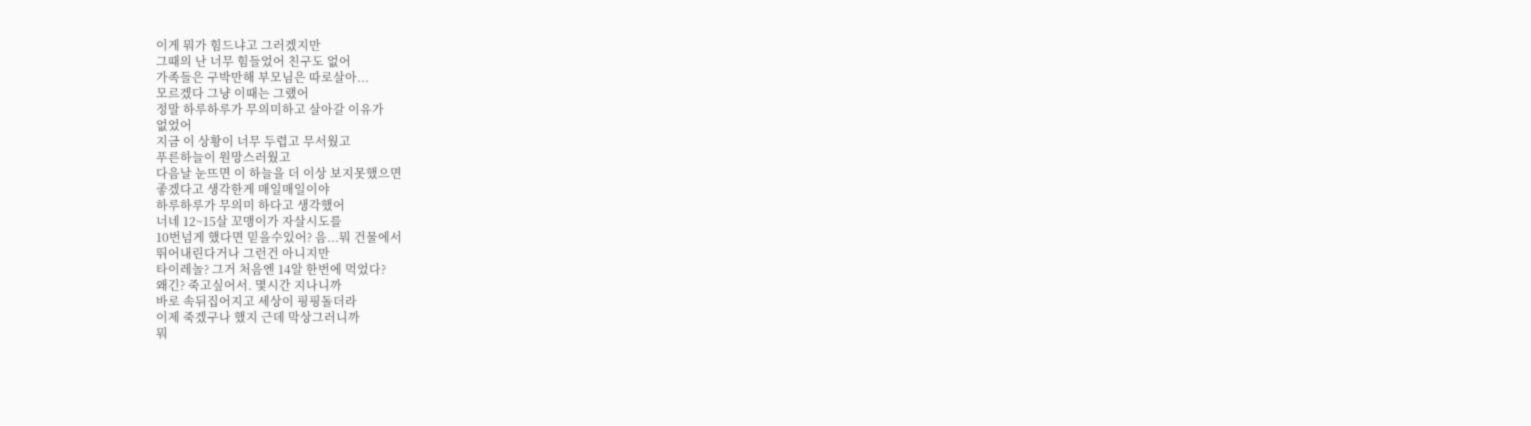이게 뭐가 힘드냐고 그러겠지만
그때의 난 너무 힘들었어 친구도 없어
가족들은 구박만해 부모님은 따로살아...
모르겠다 그냥 이때는 그랬어
정말 하루하루가 무의미하고 살아갈 이유가
없었어
지금 이 상황이 너무 두렵고 무서웠고
푸른하늘이 원망스러웠고
다음날 눈뜨면 이 하늘을 더 이상 보지못했으면
좋겠다고 생각한게 매일매일이야
하루하루가 무의미 하다고 생각했어
너네 12~15살 꼬맹이가 자살시도를
10번넘게 했다면 믿을수있어? 음...뭐 건물에서
뛰어내린다거나 그런건 아니지만
타이레놀? 그거 처음엔 14알 한번에 먹었다?
왜긴? 죽고싶어서. 몇시간 지나니까
바로 속뒤집어지고 세상이 핑핑돌더라
이제 죽겠구나 했지 근데 막상그러니까
뭐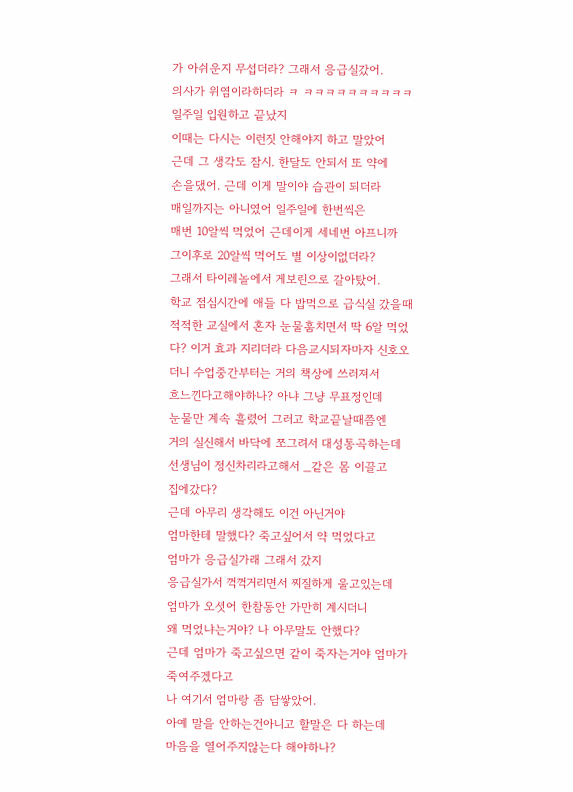가 아쉬운지 무섭더라? 그래서 응급실갔어.
의사가 위염이라하더라 ㅋ ㅋㅋㅋㅋㅋㅋㅋㅋㅋㅋ일주일 입원하고 끝났지
이때는 다시는 이런짓 안해야지 하고 말았어
근데 그 생각도 잠시. 한달도 안되서 또 약에
손을댔어. 근데 이게 말이야 습관이 되더라
매일까지는 아니였어 일주일에 한번씩은
매번 10알씩 먹었어 근데이게 세네번 아프니까
그이후로 20알씩 먹어도 별 이상이없더라?
그래서 타이레놀에서 게보린으로 갈아탔어.
학교 점심시간에 애들 다 밥먹으로 급식실 갔을때
적적한 교실에서 혼자 눈물훔치면서 딱 6알 먹었다? 이거 효과 지리더라 다음교시되자마자 신호오더니 수업중간부터는 거의 책상에 쓰러져서
흐느낀다고해야하나? 아냐 그냥 무표정인데
눈물만 계속 흘렸어 그러고 학교끝날때쯤엔
거의 실신해서 바닥에 쪼그려서 대성통곡하는데
선생님이 정신차리라고해서 _같은 몸 이끌고
집에갔다?
근데 아무리 생각해도 이건 아닌거야
엄마한테 말했다? 죽고싶어서 약 먹었다고
엄마가 응급실가래 그래서 갔지
응급실가서 꺽꺽거리면서 찌질하게 울고있는데
엄마가 오셧어 한참동안 가만히 계시더니
왜 먹었냐는거야? 나 아무말도 안했다?
근데 엄마가 죽고싶으면 같이 죽자는거야 엄마가
죽여주겠다고
나 여기서 엄마랑 좀 담쌓았어.
아예 말을 안하는건아니고 할말은 다 하는데
마음을 열어주지않는다 해야하나?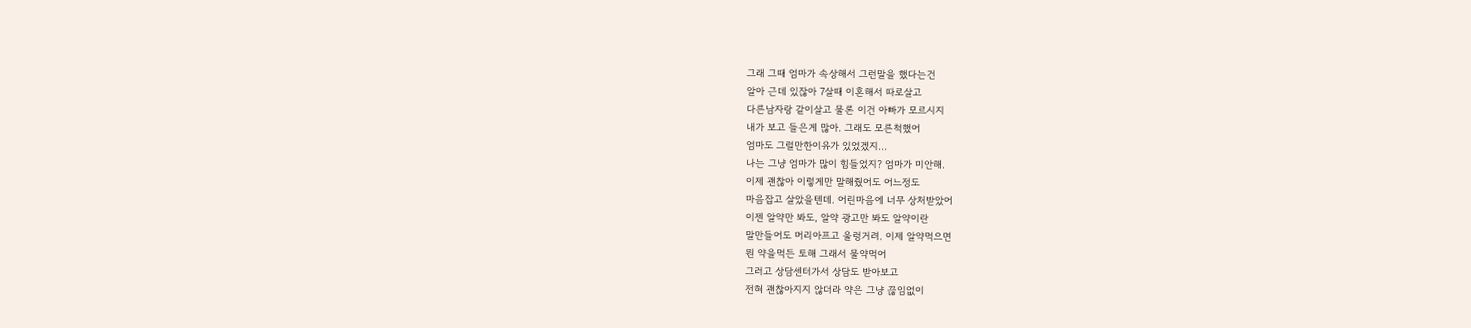그래 그때 엄마가 속상해서 그런말을 했다는건
알아 근데 있잖아 7살때 이혼해서 따로살고
다른남자랑 같이살고 물론 이건 아빠가 모르시지
내가 보고 들은게 많아. 그래도 모른척했어
엄마도 그럴만한이유가 있었겠지...
나는 그냥 엄마가 많이 힘들었지? 엄마가 미안해.
이제 괜찮아 이렇게만 말해줬어도 어느정도
마음잡고 살았을텐데. 어린마음에 너무 상처받았어
이젠 알약만 봐도, 알약 광고만 봐도 알약이란
말만들어도 머리아프고 울렁거려. 이제 알약먹으면
뭔 약을먹든 토해 그래서 물약먹어
그러고 상담센터가서 상담도 받아보고
전혀 괜찮아지지 않더라 약은 그냥 끊임없이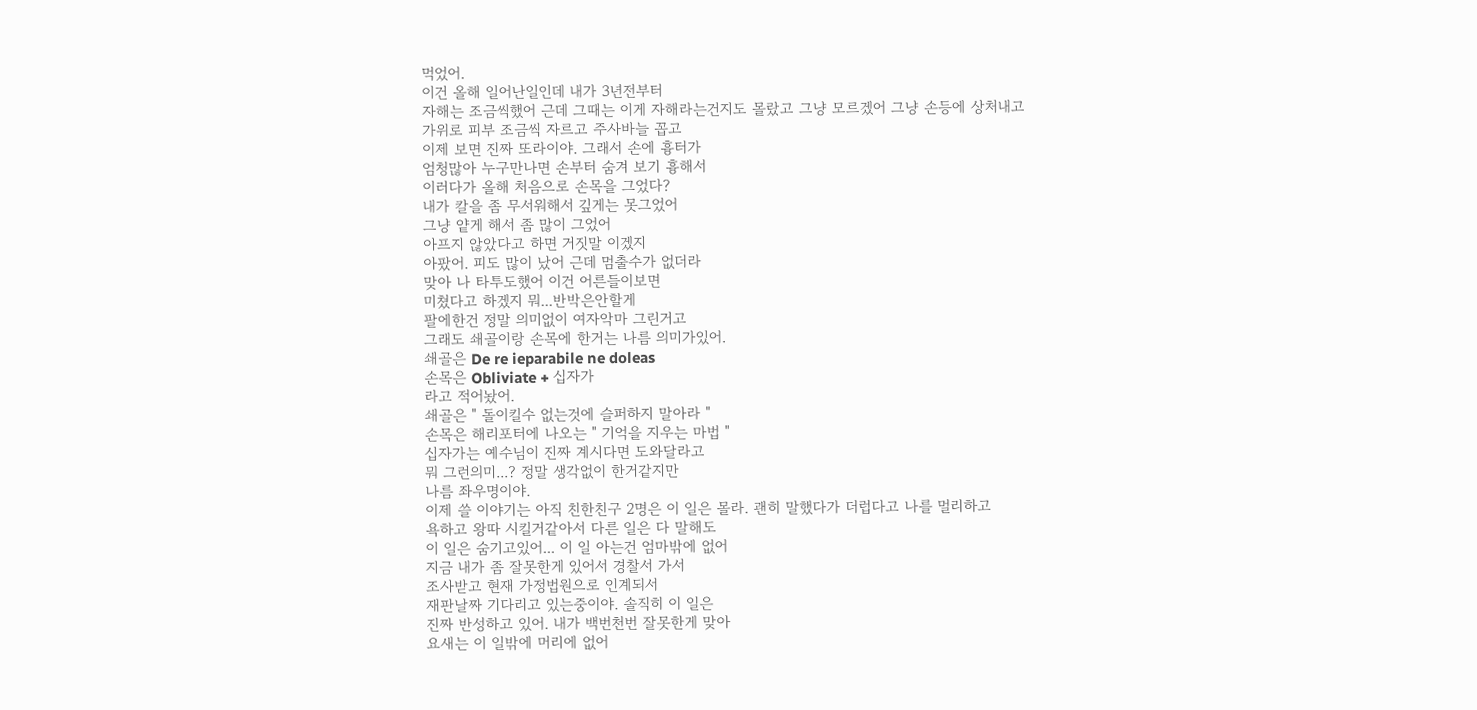먹었어.
이건 올해 일어난일인데 내가 3년전부터
자해는 조금씩했어 근데 그때는 이게 자해라는건지도 몰랐고 그냥 모르겠어 그냥 손등에 상처내고
가위로 피부 조금씩 자르고 주사바늘 꼽고
이제 보면 진짜 또라이야. 그래서 손에 흉터가
엄청많아 누구만나면 손부터 숨겨 보기 흉해서
이러다가 올해 처음으로 손목을 그었다?
내가 칼을 좀 무서워해서 깊게는 못그었어
그냥 얕게 해서 좀 많이 그었어
아프지 않았다고 하면 거짓말 이겠지
아팠어. 피도 많이 났어 근데 멈출수가 없더라
맞아 나 타투도했어 이건 어른들이보면
미쳤다고 하겠지 뭐...반박은안할게
팔에한건 정말 의미없이 여자악마 그린거고
그래도 쇄골이랑 손목에 한거는 나름 의미가있어.
쇄골은 De re ieparabile ne doleas
손목은 Obliviate + 십자가
라고 적어놨어.
쇄골은 " 돌이킬수 없는것에 슬퍼하지 말아라 "
손목은 해리포터에 나오는 " 기억을 지우는 마법 "
십자가는 예수님이 진짜 계시다면 도와달라고
뭐 그런의미...? 정말 생각없이 한거같지만
나름 좌우명이야.
이제 쓸 이야기는 아직 친한친구 2명은 이 일은 몰라. 괜히 말했다가 더럽다고 나를 멀리하고
욕하고 왕따 시킬거같아서 다른 일은 다 말해도
이 일은 숨기고있어... 이 일 아는건 엄마밖에 없어
지금 내가 좀 잘못한게 있어서 경찰서 가서
조사받고 현재 가정법원으로 인계되서
재판날짜 기다리고 있는중이야. 솔직히 이 일은
진짜 반성하고 있어. 내가 백번천번 잘못한게 맞아
요새는 이 일밖에 머리에 없어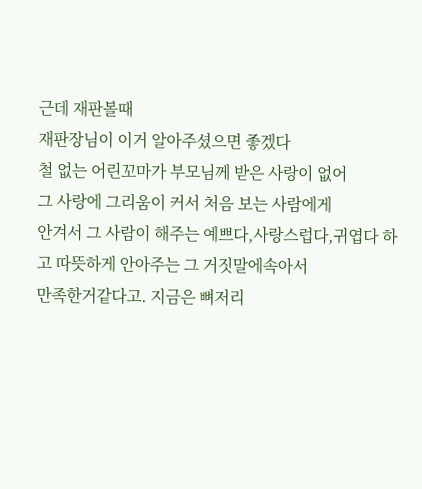근데 재판볼때
재판장님이 이거 알아주셨으면 좋겠다
철 없는 어린꼬마가 부모님께 받은 사랑이 없어
그 사랑에 그리움이 커서 처음 보는 사람에게
안겨서 그 사람이 해주는 예쁘다,사랑스럽다,귀엽다 하고 따뜻하게 안아주는 그 거짓말에속아서
만족한거같다고. 지금은 뼈저리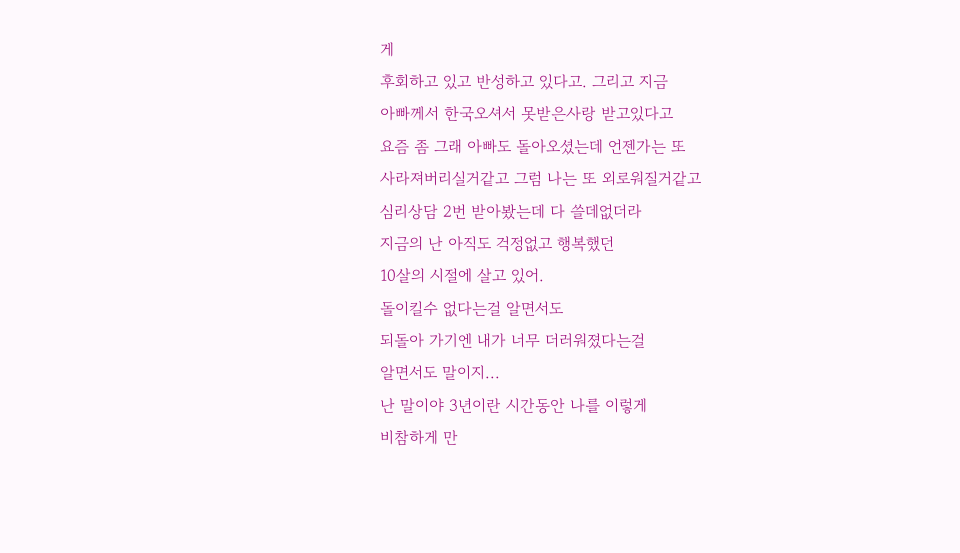게
후회하고 있고 반성하고 있다고. 그리고 지금
아빠께서 한국오셔서 못받은사랑 받고있다고
요즘 좀 그래 아빠도 돌아오셨는데 언젠가는 또
사라져버리실거같고 그럼 나는 또 외로워질거같고
심리상담 2번 받아봤는데 다 쓸데없더라
지금의 난 아직도 걱정없고 행복했던
10살의 시절에 살고 있어.
돌이킬수 없다는걸 알면서도
되돌아 가기엔 내가 너무 더러워졌다는걸
알면서도 말이지...
난 말이야 3년이란 시간동안 나를 이렇게
비참하게 만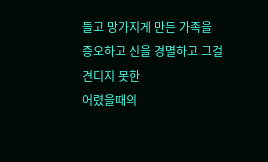들고 망가지게 만든 가족을
증오하고 신을 경멸하고 그걸 견디지 못한
어렸을때의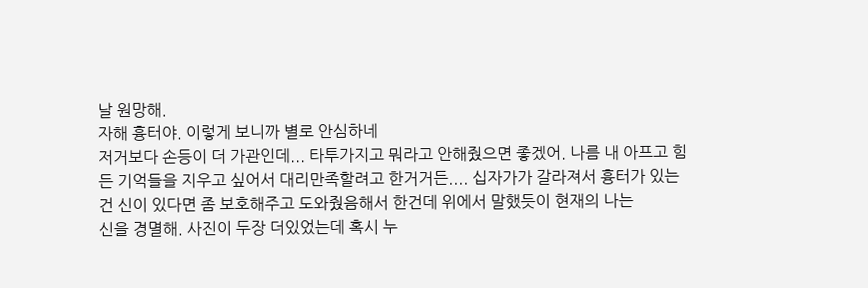날 원망해.
자해 흉터야. 이렇게 보니까 별로 안심하네
저거보다 손등이 더 가관인데... 타투가지고 뭐라고 안해줬으면 좋겠어. 나름 내 아프고 힘든 기억들을 지우고 싶어서 대리만족할려고 한거거든.... 십자가가 갈라져서 흉터가 있는건 신이 있다면 좀 보호해주고 도와줬음해서 한건데 위에서 말했듯이 현재의 나는
신을 경멸해. 사진이 두장 더있었는데 혹시 누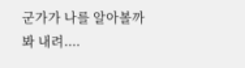군가가 나를 알아볼까봐 내려....